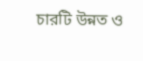চারটি উন্নত ও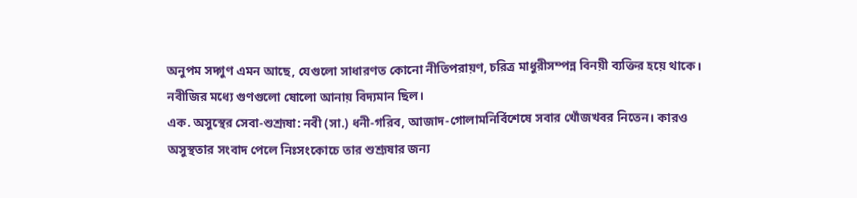অনুপম সদ্গুণ এমন আছে, যেগুলো সাধারণত কোনো নীতিপরায়ণ, চরিত্র মাধুরীসম্পন্ন বিনয়ী ব্যক্তির হয়ে থাকে। নবীজির মধ্যে গুণগুলো ষোলো আনায় বিদ্যমান ছিল।
এক. অসুস্থের সেবা-শুশ্রূষা: নবী (সা.) ধনী-গরিব, আজাদ-গোলামনির্বিশেষে সবার খোঁজখবর নিতেন। কারও অসুস্থতার সংবাদ পেলে নিঃসংকোচে তার শুশ্রূষার জন্য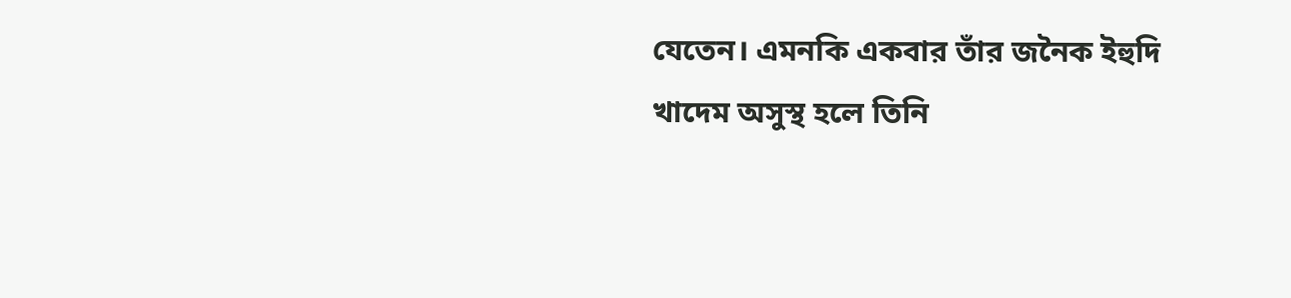যেতেন। এমনকি একবার তাঁর জনৈক ইহুদি খাদেম অসুস্থ হলে তিনি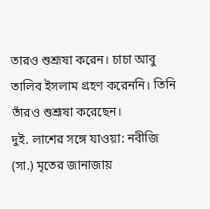তারও শুশ্রূষা করেন। চাচা আবু তালিব ইসলাম গ্রহণ করেননি। তিনি তাঁরও শুশ্রূষা করেছেন।
দুই. লাশের সঙ্গে যাওয়া: নবীজি (সা.) মৃতের জানাজায়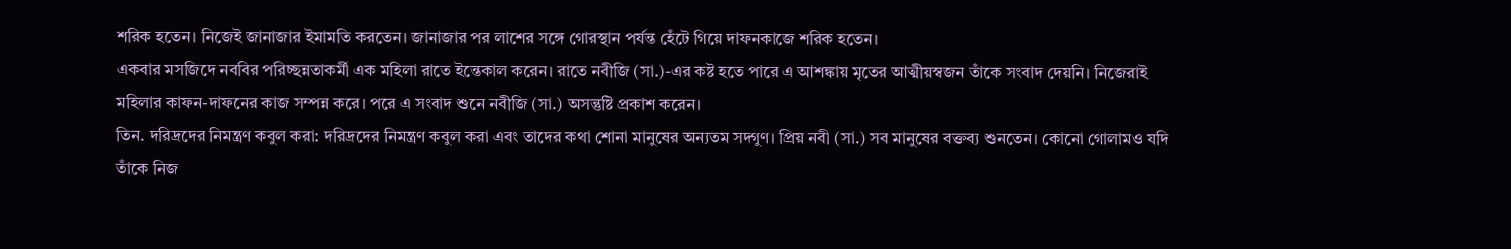শরিক হতেন। নিজেই জানাজার ইমামতি করতেন। জানাজার পর লাশের সঙ্গে গোরস্থান পর্যন্ত হেঁটে গিয়ে দাফনকাজে শরিক হতেন।
একবার মসজিদে নববির পরিচ্ছন্নতাকর্মী এক মহিলা রাতে ইন্তেকাল করেন। রাতে নবীজি (সা.)-এর কষ্ট হতে পারে এ আশঙ্কায় মৃতের আত্মীয়স্বজন তাঁকে সংবাদ দেয়নি। নিজেরাই মহিলার কাফন-দাফনের কাজ সম্পন্ন করে। পরে এ সংবাদ শুনে নবীজি (সা.) অসন্তুষ্টি প্রকাশ করেন।
তিন. দরিদ্রদের নিমন্ত্রণ কবুল করা: দরিদ্রদের নিমন্ত্রণ কবুল করা এবং তাদের কথা শোনা মানুষের অন্যতম সদ্গুণ। প্রিয় নবী (সা.) সব মানুষের বক্তব্য শুনতেন। কোনো গোলামও যদি তাঁকে নিজ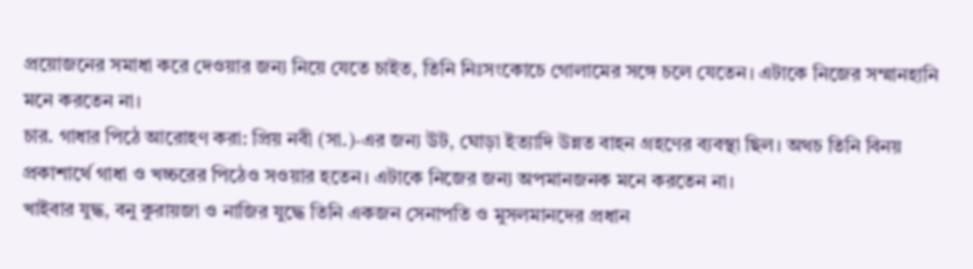প্রয়োজনের সমাধা করে দেওয়ার জন্য নিয়ে যেতে চাইত, তিনি নিঃসংকোচে গোলামের সঙ্গে চলে যেতেন। এটাকে নিজের সম্মানহানি মনে করতেন না।
চার. গাধার পিঠে আরোহণ করা: প্রিয় নবী (সা.)-এর জন্য উট, ঘোড়া ইত্যাদি উন্নত বাহন গ্রহণের ব্যবস্থা ছিল। অথচ তিনি বিনয় প্রকাশার্থে গাধা ও খচ্চরের পিঠেও সওয়ার হতেন। এটাকে নিজের জন্য অপমানজনক মনে করতেন না।
খাইবার যুদ্ধ, বনু কুরায়জা ও নাজির যুদ্ধে তিনি একজন সেনাপতি ও মুসলমানদের প্রধান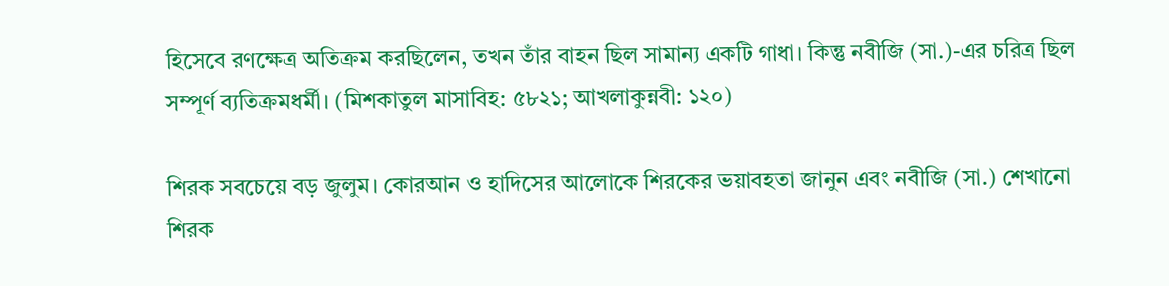হিসেবে রণক্ষেত্র অতিক্রম করছিলেন, তখন তাঁর বাহন ছিল সামান্য একটি গাধা। কিন্তু নবীজি (সা.)-এর চরিত্র ছিল সম্পূর্ণ ব্যতিক্রমধর্মী। (মিশকাতুল মাসাবিহ: ৫৮২১; আখলাকুন্নবী: ১২০)

শিরক সবচেয়ে বড় জুলুম। কোরআন ও হাদিসের আলোকে শিরকের ভয়াবহতা জানুন এবং নবীজি (সা.) শেখানো শিরক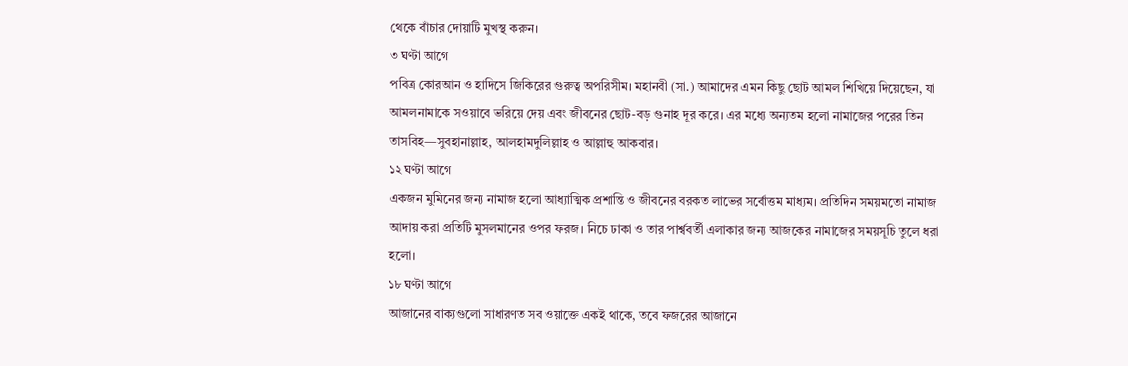থেকে বাঁচার দোয়াটি মুখস্থ করুন।
৩ ঘণ্টা আগে
পবিত্র কোরআন ও হাদিসে জিকিরের গুরুত্ব অপরিসীম। মহানবী (সা.) আমাদের এমন কিছু ছোট আমল শিখিয়ে দিয়েছেন, যা আমলনামাকে সওয়াবে ভরিয়ে দেয় এবং জীবনের ছোট-বড় গুনাহ দূর করে। এর মধ্যে অন্যতম হলো নামাজের পরের তিন তাসবিহ—সুবহানাল্লাহ, আলহামদুলিল্লাহ ও আল্লাহু আকবার।
১২ ঘণ্টা আগে
একজন মুমিনের জন্য নামাজ হলো আধ্যাত্মিক প্রশান্তি ও জীবনের বরকত লাভের সর্বোত্তম মাধ্যম। প্রতিদিন সময়মতো নামাজ আদায় করা প্রতিটি মুসলমানের ওপর ফরজ। নিচে ঢাকা ও তার পার্শ্ববর্তী এলাকার জন্য আজকের নামাজের সময়সূচি তুলে ধরা হলো।
১৮ ঘণ্টা আগে
আজানের বাক্যগুলো সাধারণত সব ওয়াক্তে একই থাকে, তবে ফজরের আজানে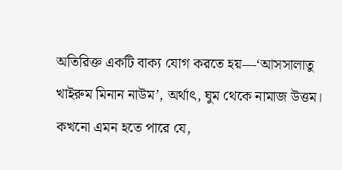অতিরিক্ত একটি বাক্য যোগ করতে হয়—‘আসসালাতু খাইরুম মিনান নাউম’, অর্থাৎ, ঘুম থেকে নামাজ উত্তম। কখনো এমন হতে পারে যে,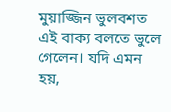মুয়াজ্জিন ভুলবশত এই বাক্য বলতে ভুলে গেলেন। যদি এমন হয়,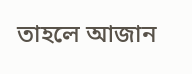তাহলে আজান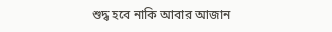শুদ্ধ হবে নাকি আবার আজান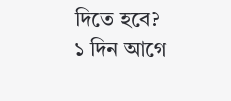দিতে হবে?
১ দিন আগে